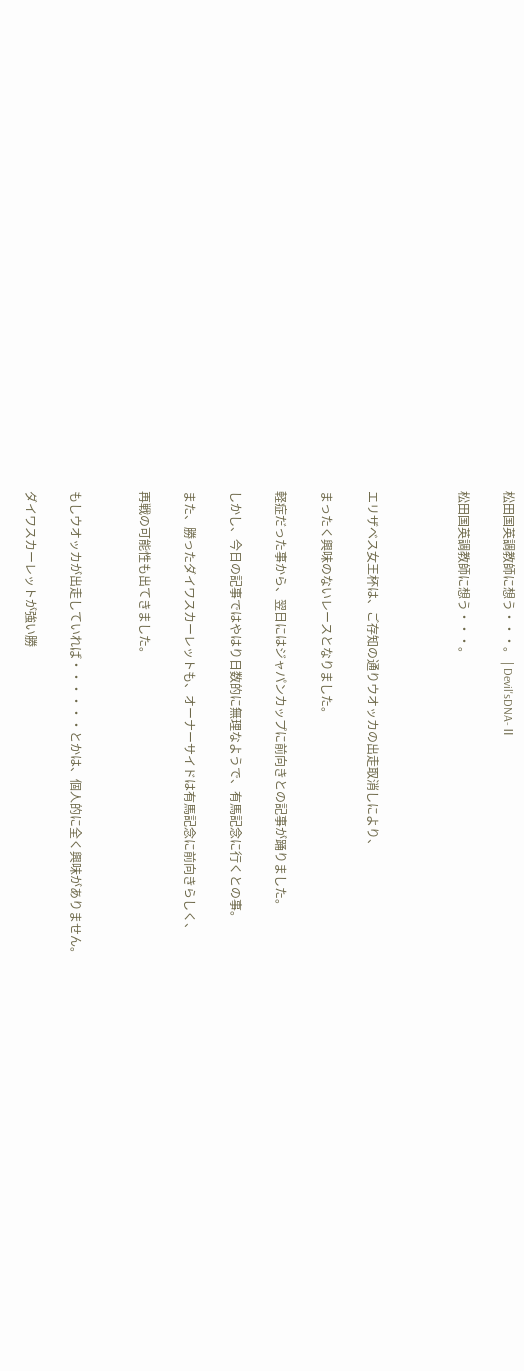松田国英調教師に想う・・・。 | Devil'sDNA-Ⅱ

松田国英調教師に想う・・・。



エリザベス女王杯は、ご存知の通りウオッカの出走取消しにより、

まったく興味のないレースとなりました。

軽症だった事から、翌日にはジャパンカップに前向きとの記事が踊りました。

しかし、今日の記事ではやはり日数的に無理なようで、有馬記念に行くとの事。

また、勝ったダイワスカーレットも、オーナーサイドは有馬記念に前向きらしく、

再戦の可能性も出てきました。


もしウオッカが出走していれば・・・・・・とかは、個人的に全く興味がありません。

ダイワスカーレットが強い勝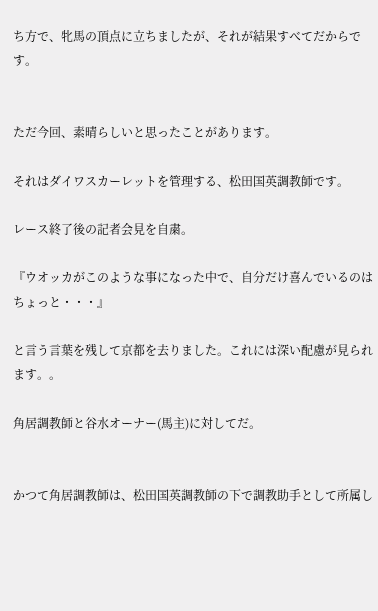ち方で、牝馬の頂点に立ちましたが、それが結果すべてだからです。


ただ今回、素晴らしいと思ったことがあります。

それはダイワスカーレットを管理する、松田国英調教師です。

レース終了後の記者会見を自粛。

『ウオッカがこのような事になった中で、自分だけ喜んでいるのはちょっと・・・』

と言う言葉を残して京都を去りました。これには深い配慮が見られます。。

角居調教師と谷水オーナー(馬主)に対してだ。


かつて角居調教師は、松田国英調教師の下で調教助手として所属し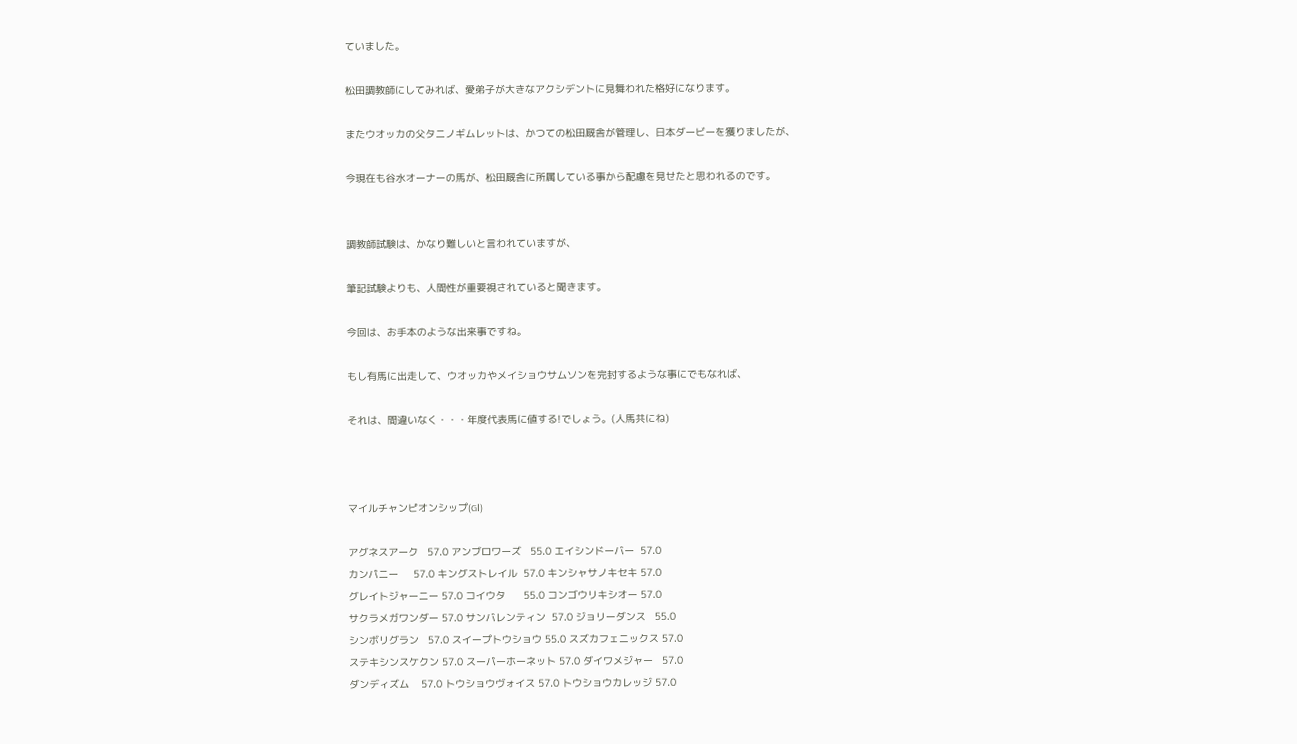ていました。

松田調教師にしてみれば、愛弟子が大きなアクシデントに見舞われた格好になります。

またウオッカの父タニノギムレットは、かつての松田厩舎が管理し、日本ダービーを獲りましたが、

今現在も谷水オーナーの馬が、松田厩舎に所属している事から配慮を見せたと思われるのです。


調教師試験は、かなり難しいと言われていますが、

筆記試験よりも、人間性が重要視されていると聞きます。

今回は、お手本のような出来事ですね。

もし有馬に出走して、ウオッカやメイショウサムソンを完封するような事にでもなれば、

それは、間違いなく・・・年度代表馬に値する!でしょう。(人馬共にね)



マイルチャンピオンシップ(GⅠ)

アグネスアーク   57.0 アンブロワーズ   55.0 エイシンドーバー  57.0
カンパニー     57.0 キングストレイル  57.0 キンシャサノキセキ 57.0
グレイトジャーニー 57.0 コイウタ      55.0 コンゴウリキシオー 57.0
サクラメガワンダー 57.0 サンバレンティン  57.0 ジョリーダンス   55.0
シンボリグラン   57.0 スイープトウショウ 55.0 スズカフェニックス 57.0
ステキシンスケクン 57.0 スーパーホーネット 57.0 ダイワメジャー   57.0
ダンディズム    57.0 トウショウヴォイス 57.0 トウショウカレッジ 57.0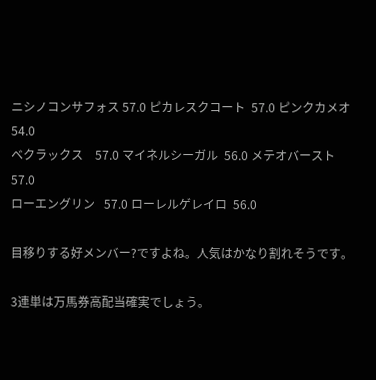ニシノコンサフォス 57.0 ピカレスクコート  57.0 ピンクカメオ    54.0
ベクラックス    57.0 マイネルシーガル  56.0 メテオバースト   57.0
ローエングリン   57.0 ローレルゲレイロ  56.0

目移りする好メンバー?ですよね。人気はかなり割れそうです。

3連単は万馬券高配当確実でしょう。